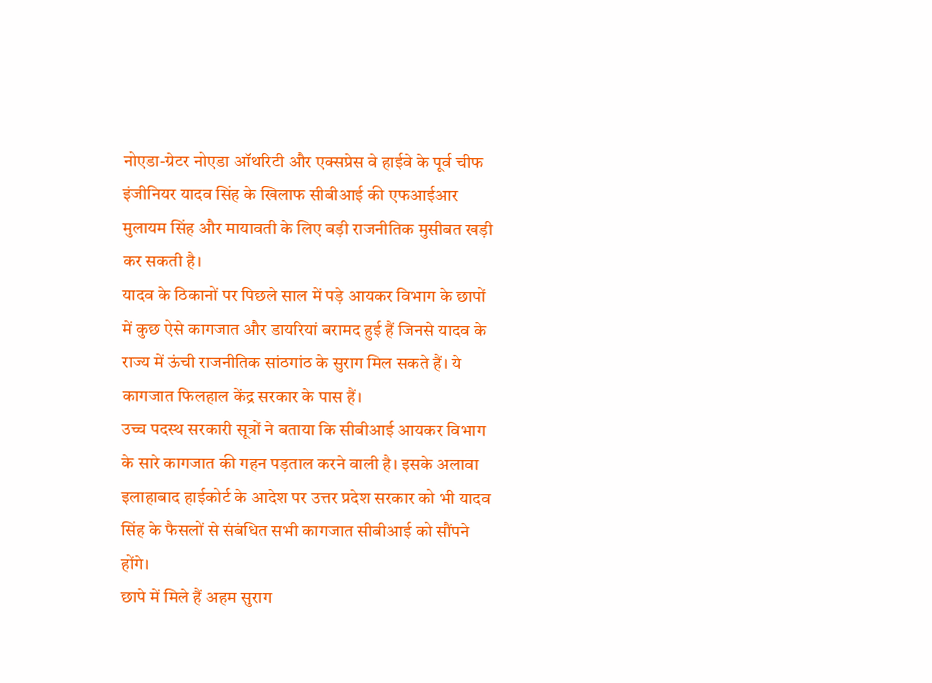नोएडा-ग्रेटर नोएडा ऑथरिटी और एक्सप्रेस वे हाईवे के पूर्व चीफ इंजीनियर यादव सिंह के खिलाफ सीबीआई की एफआईआर मुलायम सिंह और मायावती के लिए बड़ी राजनीतिक मुसीबत खड़ी कर सकती है।
यादव के ठिकानों पर पिछले साल में पड़े आयकर विभाग के छापों में कुछ ऐसे कागजात और डायरियां बरामद हुई हैं जिनसे यादव के राज्य में ऊंची राजनीतिक सांठगांठ के सुराग मिल सकते हैं। ये कागजात फिलहाल केंद्र सरकार के पास हैं।
उच्च पदस्थ सरकारी सूत्रों ने बताया कि सीबीआई आयकर विभाग के सारे कागजात की गहन पड़ताल करने वाली है। इसके अलावा इलाहाबाद हाईकोर्ट के आदेश पर उत्तर प्रदेश सरकार को भी यादव सिंह के फैसलों से संबंधित सभी कागजात सीबीआई को सौंपने होंगे।
छापे में मिले हैं अहम सुराग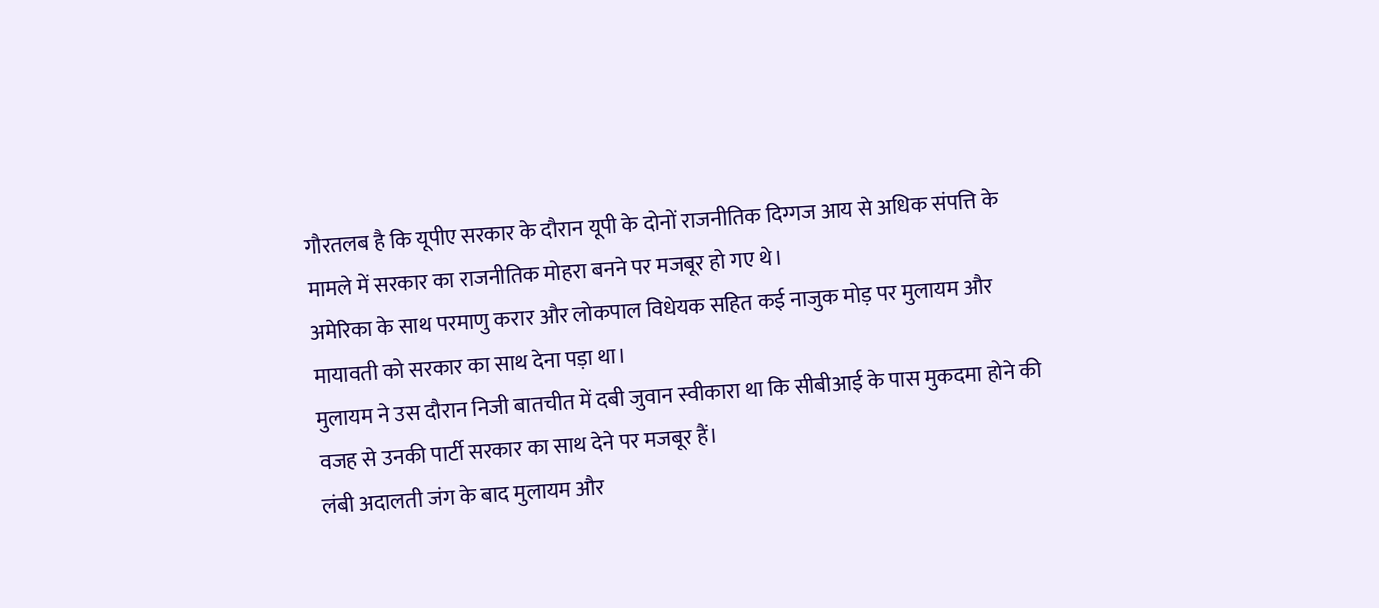गौरतलब है कि यूपीए सरकार के दौरान यूपी के दोनों राजनीतिक दिग्गज आय से अधिक संपत्ति के मामले में सरकार का राजनीतिक मोहरा बनने पर मजबूर हो गए थे।
अमेरिका के साथ परमाणु करार और लोकपाल विधेयक सहित कई नाजुक मोड़ पर मुलायम और मायावती को सरकार का साथ देना पड़ा था।
मुलायम ने उस दौरान निजी बातचीत में दबी जुवान स्वीकारा था कि सीबीआई के पास मुकदमा होने की वजह से उनकी पार्टी सरकार का साथ देने पर मजबूर हैं।
लंबी अदालती जंग के बाद मुलायम और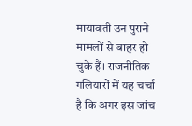मायावती उन पुराने मामलों से बाहर हो चुके हैं। राजनीतिक गलियारों में यह चर्चा है कि अगर इस जांच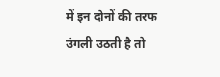में इन दोनों की तरफ उंगली उठती है तो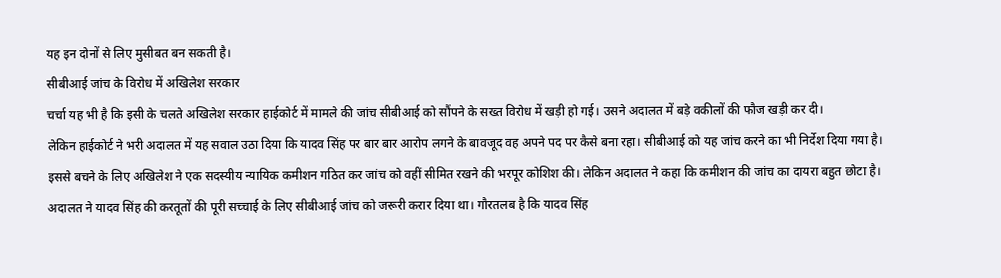यह इन दोनों से लिए मुसीबत बन सकती है।
सीबीआई जांच के विरोध में अखिलेश सरकार
चर्चा यह भी है कि इसी के चलते अखिलेश सरकार हाईकोर्ट में मामले की जांच सीबीआई को सौंपने के सख्त विरोध में खड़ी हो गई। उसने अदालत में बड़े वकीलों की फौज खड़ी कर दी।
लेकिन हाईकोर्ट ने भरी अदालत में यह सवाल उठा दिया कि यादव सिंह पर बार बार आरोप लगने के बावजूद वह अपने पद पर कैसे बना रहा। सीबीआई को यह जांच करने का भी निर्देश दिया गया है।
इससे बचने के लिए अखिलेश ने एक सदस्यीय न्यायिक कमीशन गठित कर जांच को वहीं सीमित रखने की भरपूर कोशिश की। लेकिन अदालत ने कहा कि कमीशन की जांच का दायरा बहुत छोटा है।
अदालत ने यादव सिंह की करतूतों की पूरी सच्चाई के लिए सीबीआई जांच को जरूरी करार दिया था। गौरतलब है कि यादव सिंह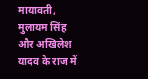मायावती, मुलायम सिंह और अखिलेश यादव के राज में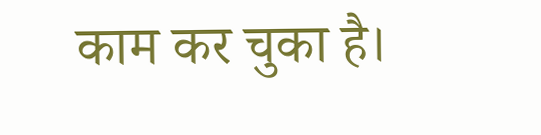काम कर चुका है।